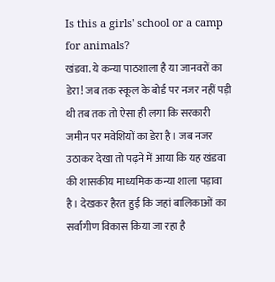Is this a girls' school or a camp for animals?
खंडवा. ये कन्या पाठशाला है या जानवरों का डेरा! जब तक स्कूल के बोर्ड पर नजर नहीं पड़ी थी तब तक तो ऐसा ही लगा कि सरकारी जमीन पर मवेशियों का डेरा है। जब नजर उठाकर देखा तो पढ़ने में आया कि यह खंडवा की शासकीय माध्यमिक कन्या शाला पड़ावा है। देखकर हैरत हुई कि जहां बालिकाओं का सर्वांगीण विकास किया जा रहा है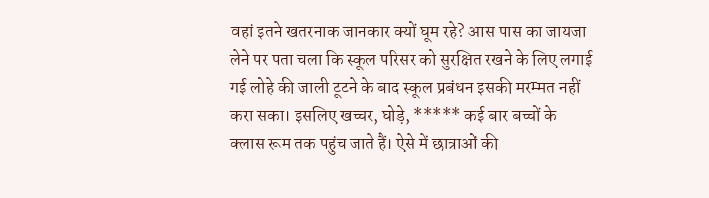वहां इतने खतरनाक जानकार क्यों घूम रहे? आस पास का जायजा लेने पर पता चला कि स्कूल परिसर को सुरक्षित रखने के लिए लगाई गई लोहे की जाली टूटने के बाद स्कूल प्रबंधन इसकी मरम्मत नहीं करा सका। इसलिए खच्चर, घोड़े, ***** कई बार बच्चों के क्लास रूम तक पहुंच जाते हैं। ऐसे में छात्राओं की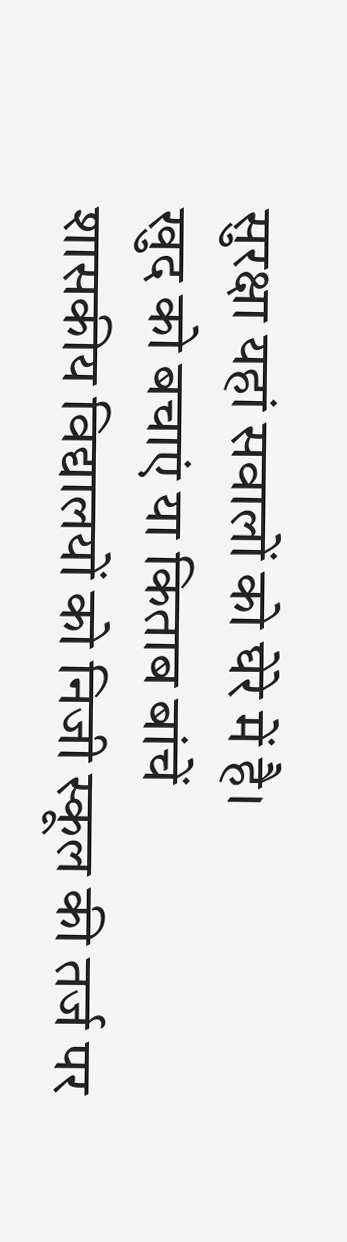सुरक्षा यहां सवालों को घेरे में है।
खुद को बचाएं या किताब बांचें
शासकीय विद्यालयों को निजी स्कूल की तर्ज पर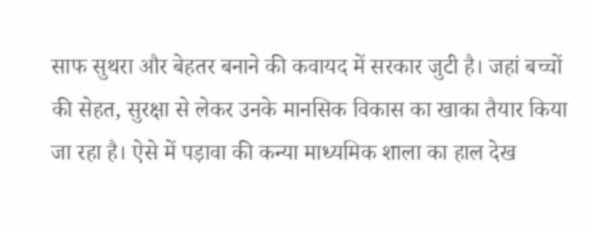साफ सुथरा और बेहतर बनाने की कवायद में सरकार जुटी है। जहां बच्चों की सेहत, सुरक्षा से लेकर उनके मानसिक विकास का खाका तैयार किया जा रहा है। ऐसे में पड़ावा की कन्या माध्यमिक शाला का हाल देख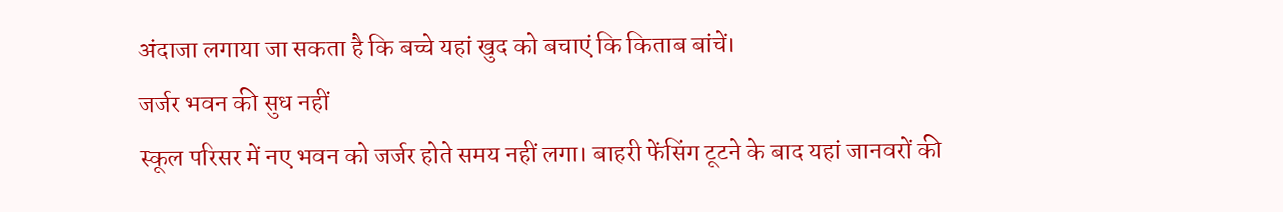अंदाजा लगाया जा सकता है कि बच्चे यहां खुद को बचाएं कि किताब बांचें।
जर्जर भवन की सुध नहीं
स्कूल परिसर में नए भवन को जर्जर होते समय नहीं लगा। बाहरी फेंसिंग टूटने के बाद यहां जानवरों की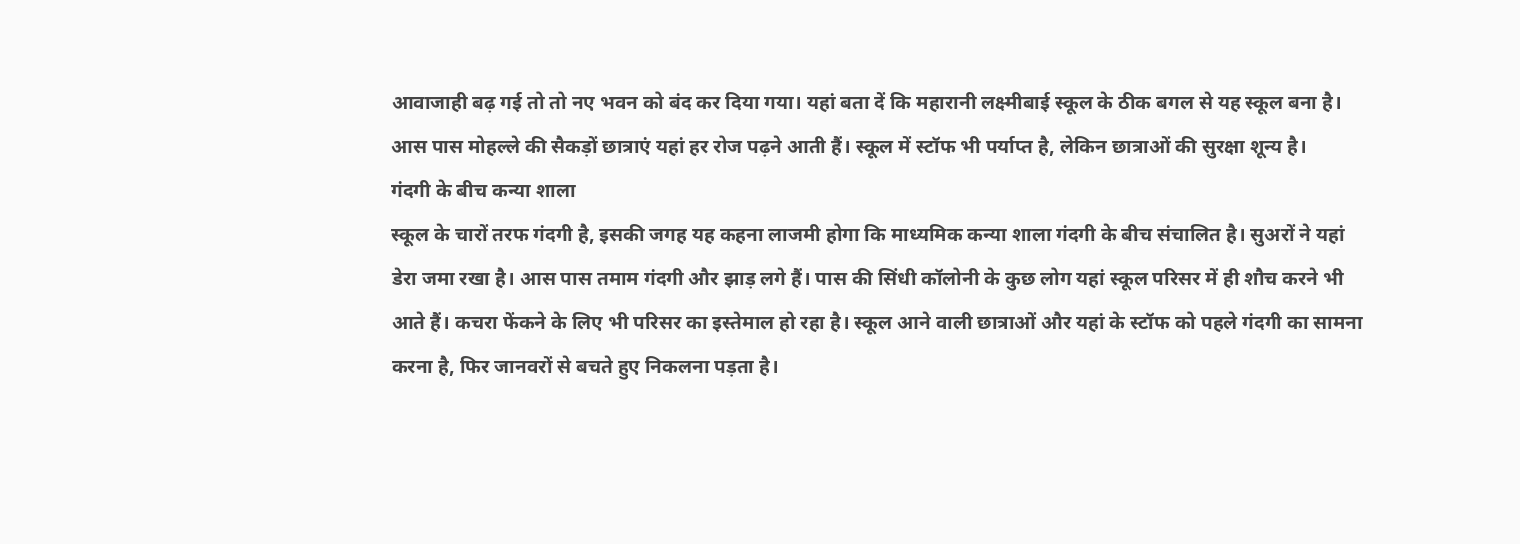आवाजाही बढ़ गई तो तो नए भवन को बंद कर दिया गया। यहां बता दें कि महारानी लक्ष्मीबाई स्कूल के ठीक बगल से यह स्कूल बना है। आस पास मोहल्ले की सैकड़ों छात्राएं यहां हर रोज पढ़ने आती हैं। स्कूल में स्टॉफ भी पर्याप्त है, लेकिन छात्राओं की सुरक्षा शून्य है।
गंदगी के बीच कन्या शाला
स्कूल के चारों तरफ गंदगी है, इसकी जगह यह कहना लाजमी होगा कि माध्यमिक कन्या शाला गंदगी के बीच संचालित है। सुअरों ने यहां डेरा जमा रखा है। आस पास तमाम गंदगी और झाड़ लगे हैं। पास की सिंधी कॉलोनी के कुछ लोग यहां स्कूल परिसर में ही शौच करने भी आते हैं। कचरा फेंकने के लिए भी परिसर का इस्तेमाल हो रहा है। स्कूल आने वाली छात्राओं और यहां के स्टॉफ को पहले गंदगी का सामना करना है, फिर जानवरों से बचते हुए निकलना पड़ता है।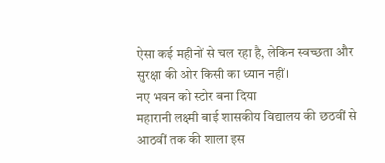ऐसा कई महीनों से चल रहा है, लेकिन स्वच्छता और सुरक्षा की ओर किसी का ध्यान नहीं।
नए भवन को स्टोर बना दिया
महारानी लक्ष्मी बाई शासकीय विद्यालय की छठवीं से आठवीं तक की शाला इस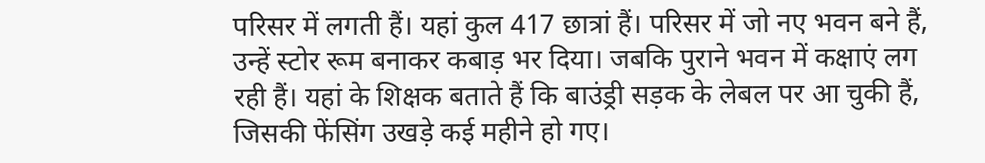परिसर में लगती हैं। यहां कुल 417 छात्रां हैं। परिसर में जो नए भवन बने हैं, उन्हें स्टोर रूम बनाकर कबाड़ भर दिया। जबकि पुराने भवन में कक्षाएं लग रही हैं। यहां के शिक्षक बताते हैं कि बाउंड्री सड़क के लेबल पर आ चुकी हैं, जिसकी फेंसिंग उखड़े कई महीने हो गए।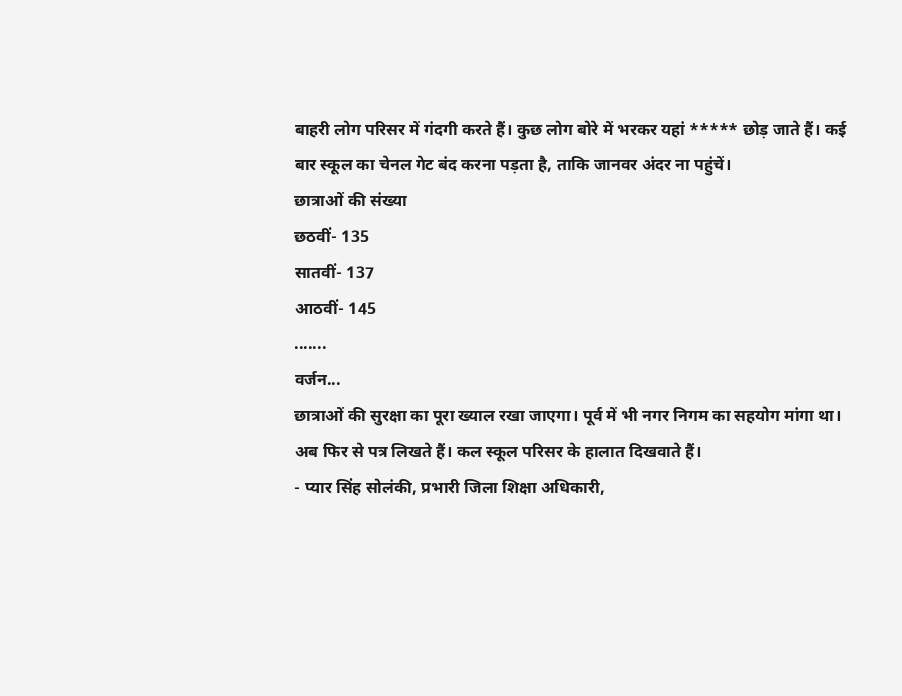बाहरी लोग परिसर में गंदगी करते हैं। कुछ लोग बोरे में भरकर यहां ***** छोड़ जाते हैं। कई बार स्कूल का चेनल गेट बंद करना पड़ता है, ताकि जानवर अंदर ना पहुंचें।
छात्राओं की संख्या
छठवीं- 135
सातवीं- 137
आठवीं- 145
.......
वर्जन...
छात्राओं की सुरक्षा का पूरा ख्याल रखा जाएगा। पूर्व में भी नगर निगम का सहयोग मांगा था। अब फिर से पत्र लिखते हैं। कल स्कूल परिसर के हालात दिखवाते हैं।
- प्यार सिंह सोलंकी, प्रभारी जिला शिक्षा अधिकारी,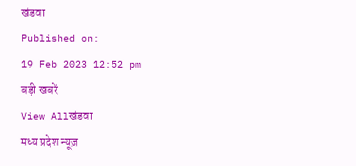खंडवा
Published on:
19 Feb 2023 12:52 pm
बड़ी खबरें
View Allखंडवा
मध्य प्रदेश न्यूज़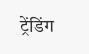ट्रेंडिंग